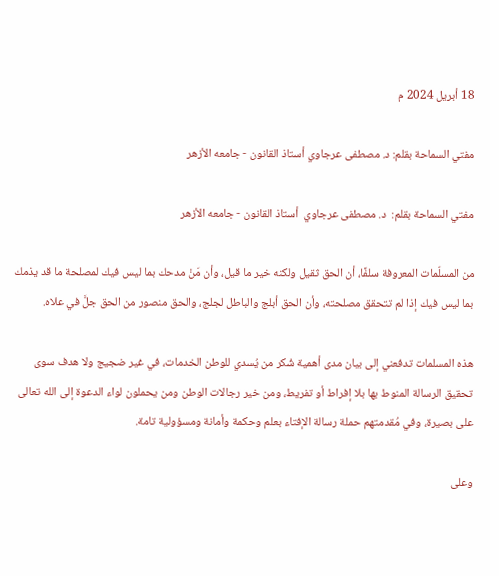18 أبريل 2024 م

مفتي السماحة بقلم: د. مصطفى عرجاوي أستاذ القانون - جامعه الأزهر

مفتي السماحة بقلم:  د. مصطفى عرجاوي  أستاذ القانون - جامعه الأزهر

من المسلّمات المعروفة سلفًا، أن الحق ثقيل ولكنه خير ما قيل، وأن مَنْ مدحك بما ليس فيك لمصلحة ما قد يذمك بما ليس فيك إذا لم تتحقق مصلحته، وأن الحق أبلج والباطل لجلج، والحق منصور من الحق جلَّ في علاه.

هذه المسلمات تدفعني إلى بيان مدى أهمية شُكر من يُسدي للوطن الخدمات، في غير ضجيج ولا هدف سوى تحقيق الرسالة المنوط بها بلا إفراط أو تفريط، ومن خير رجالات الوطن ومن يحملون لواء الدعوة إلى الله تعالى على بصيرة، وفي مُقدمتهم حملة رسالة الإفتاء بعلم وحكمة وأمانة ومسؤولية تامة.

وعلى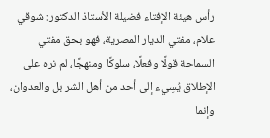رأس هيئة الإفتاء فضيلة الأستاذ الدكتور: شوقي علام، مفتي الديار المصرية، فهو بحق مفتي السماحة قولًا وفعلًا، سلوكًا ومنهجًا، لم نره على الإطلاق يُسِيء إلى أحد من أهل الشر بل والعدوان، وإنما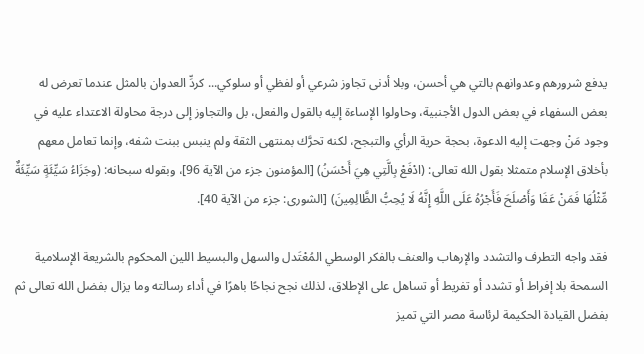يدفع شرورهم وعدوانهم بالتي هي أحسن، وبلا أدنى تجاوز شرعي أو لفظي أو سلوكي... كردِّ العدوان بالمثل عندما تعرض له بعض السفهاء في بعض الدول الأجنبية، وحاولوا الإساءة إليه بالقول والفعل، بل والتجاوز إلى درجة محاولة الاعتداء عليه في وجود مَنْ وجهت إليه الدعوة، بحجة حرية الرأي والتبجح، لكنه تحرَّك بمنتهى الثقة ولم ينبس ببنت شفه، وإنما تعامل معهم بأخلاق الإسلام متمثلا بقول الله تعالى: (ادْفَعْ بِالَّتِي هِيَ أَحْسَنُ) [المؤمنون جزء من الآية 96]، وبقوله سبحانه: (وجَزَاءُ سَيِّئَةٍ سَيِّئَةٌ مِّثْلُهَا فَمَنْ عَفَا وَأَصْلَحَ فَأَجْرُهُ عَلَى اللَّهِ إِنَّهُ لَا يُحِبُّ الظَّالِمِينَ) [الشورى: جزء من الآية 40].

فقد واجه التطرف والتشدد والإرهاب والعنف بالفكر الوسطي المُعْتَدل والسهل والبسيط اللين المحكوم بالشريعة الإسلامية السمحة بلا إفراط أو تشدد أو تفريط أو تساهل على الإطلاق، لذلك نجح نجاحًا باهرًا في أداء رسالته وما يزال بفضل الله تعالى ثم بفضل القيادة الحكيمة لرئاسة مصر التي تميز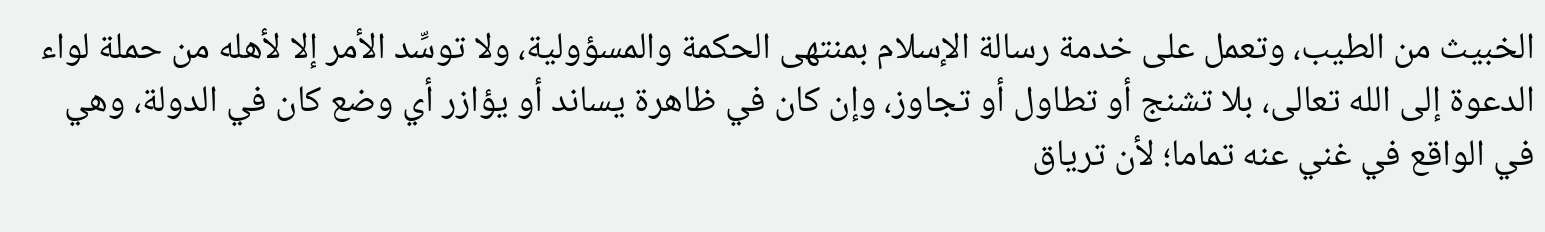الخبيث من الطيب، وتعمل على خدمة رسالة الإسلام بمنتهى الحكمة والمسؤولية، ولا توسِّد الأمر إلا لأهله من حملة لواء الدعوة إلى الله تعالى، بلا تشنج أو تطاول أو تجاوز، وإن كان في ظاهرة يساند أو يؤازر أي وضع كان في الدولة، وهي في الواقع في غني عنه تماما؛ لأن ترياق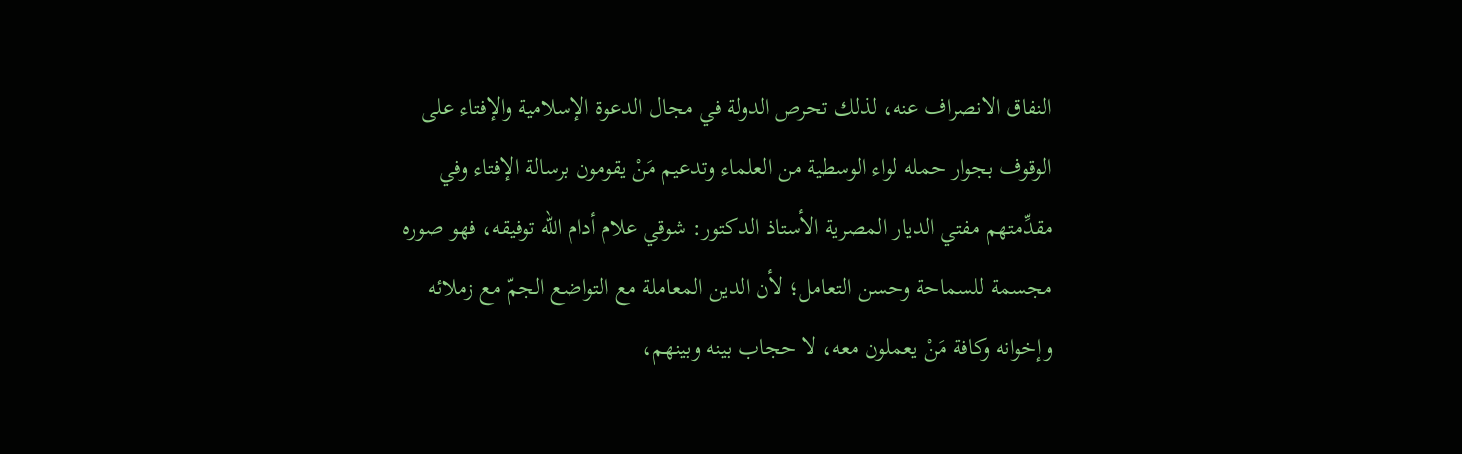النفاق الانصراف عنه، لذلك تحرص الدولة في مجال الدعوة الإسلامية والإفتاء على الوقوف بجوار حمله لواء الوسطية من العلماء وتدعيم مَنْ يقومون برسالة الإفتاء وفي مقدِّمتهم مفتي الديار المصرية الأستاذ الدكتور: شوقي علام أدام الله توفيقه، فهو صوره مجسمة للسماحة وحسن التعامل؛ لأن الدين المعاملة مع التواضع الجمّ مع زملائه وإخوانه وكافة مَنْ يعملون معه، لا حجاب بينه وبينهم،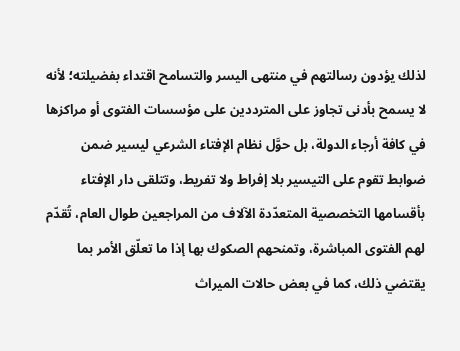لذلك يؤدون رسالتهم في منتهى اليسر والتسامح اقتداء بفضيلته؛ لأنه لا يسمح بأدنى تجاوز على المترددين على مؤسسات الفتوى أو مراكزها في كافة أرجاء الدولة، بل حوَّل نظام الإفتاء الشرعي ليسير ضمن ضوابط تقوم على التيسير بلا إفراط ولا تفريط، وتتلقى دار الإفتاء بأقسامها التخصصية المتعدّدة الآلاف من المراجعين طوال العام، تُقدّم لهم الفتوى المباشرة، وتمنحهم الصكوك بها إذا ما تعلّق الأمر بما يقتضي ذلك، كما في بعض حالات الميراث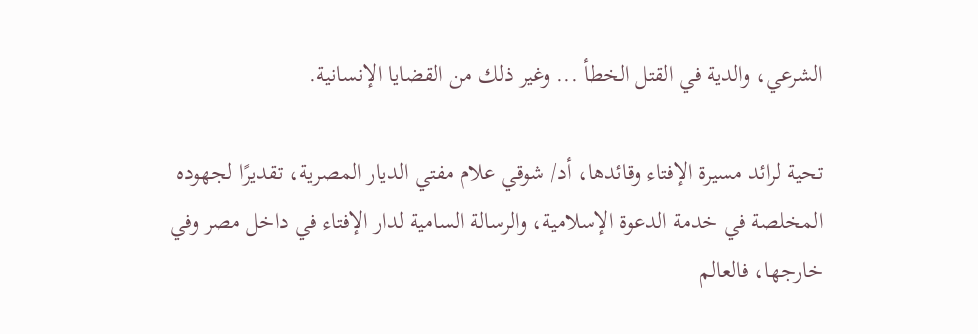الشرعي، والدية في القتل الخطأ ... وغير ذلك من القضايا الإنسانية.

تحية لرائد مسيرة الإفتاء وقائدها، أد/ شوقي علام مفتي الديار المصرية، تقديرًا لجهوده المخلصة في خدمة الدعوة الإسلامية، والرسالة السامية لدار الإفتاء في داخل مصر وفي خارجها، فالعالم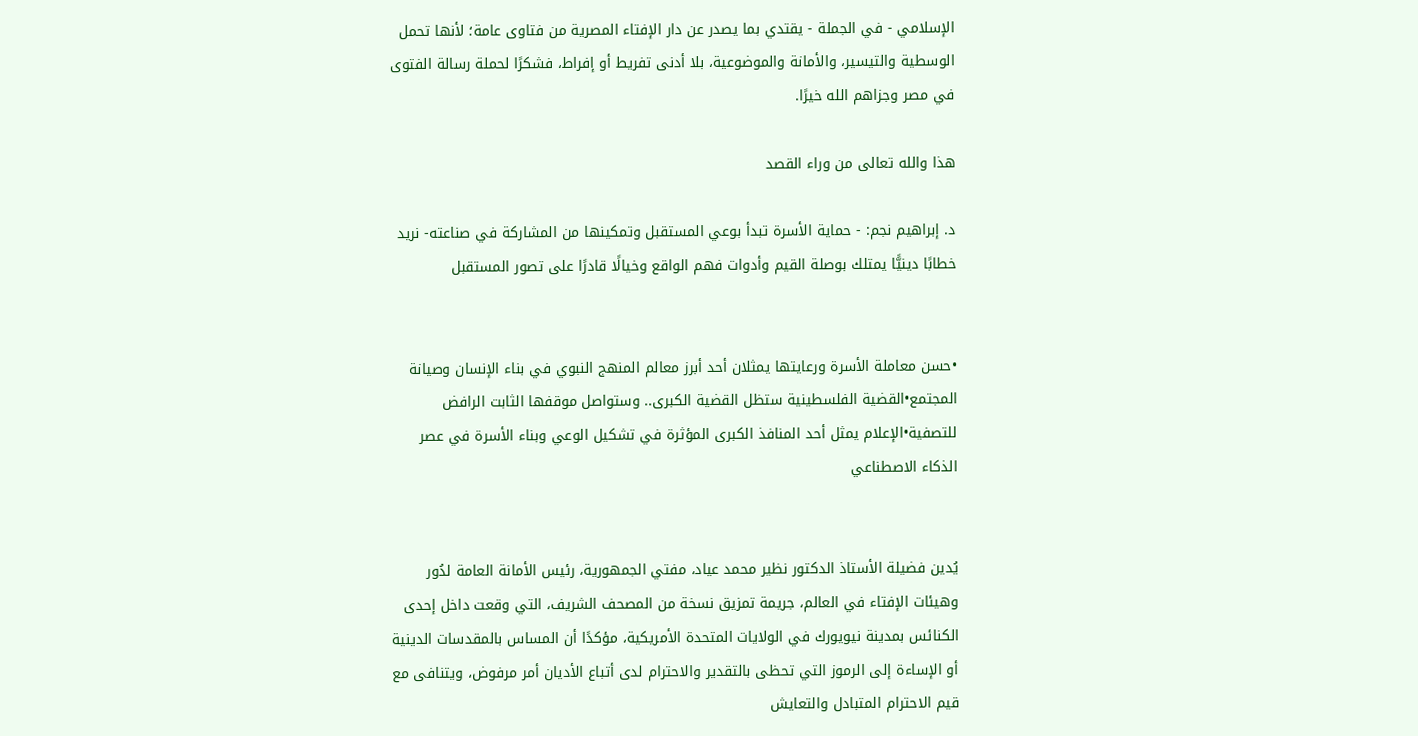الإسلامي - في الجملة - يقتدي بما يصدر عن دار الإفتاء المصرية من فتاوى عامة؛ لأنها تحمل الوسطية والتيسير، والأمانة والموضوعية، بلا أدنى تفريط أو إفراط، فشكرًا لحملة رسالة الفتوى في مصر وجزاهم الله خيرًا.

هذا والله تعالى من وراء القصد

د. إبراهيم نجم: - حماية الأسرة تبدأ بوعي المستقبل وتمكينها من المشاركة في صناعته- نريد خطابًا دينيًّا يمتلك بوصلة القيم وأدوات فهم الواقع وخيالًا قادرًا على تصور المستقبل


•حسن معاملة الأسرة ورعايتها يمثلان أحد أبرز معالم المنهج النبوي في بناء الإنسان وصيانة المجتمع•القضية الفلسطينية ستظل القضية الكبرى.. وستواصل موقفها الثابت الرافض للتصفية•الإعلام يمثل أحد المنافذ الكبرى المؤثرة في تشكيل الوعي وبناء الأسرة في عصر الذكاء الاصطناعي


يُدين فضيلة الأستاذ الدكتور نظير محمد عياد، مفتي الجمهورية، رئيس الأمانة العامة لدُور وهيئات الإفتاء في العالم، جريمة تمزيق نسخة من المصحف الشريف، التي وقعت داخل إحدى الكنائس بمدينة نيويورك في الولايات المتحدة الأمريكية، مؤكدًا أن المساس بالمقدسات الدينية أو الإساءة إلى الرموز التي تحظى بالتقدير والاحترام لدى أتباع الأديان أمر مرفوض، ويتنافى مع قيم الاحترام المتبادل والتعايش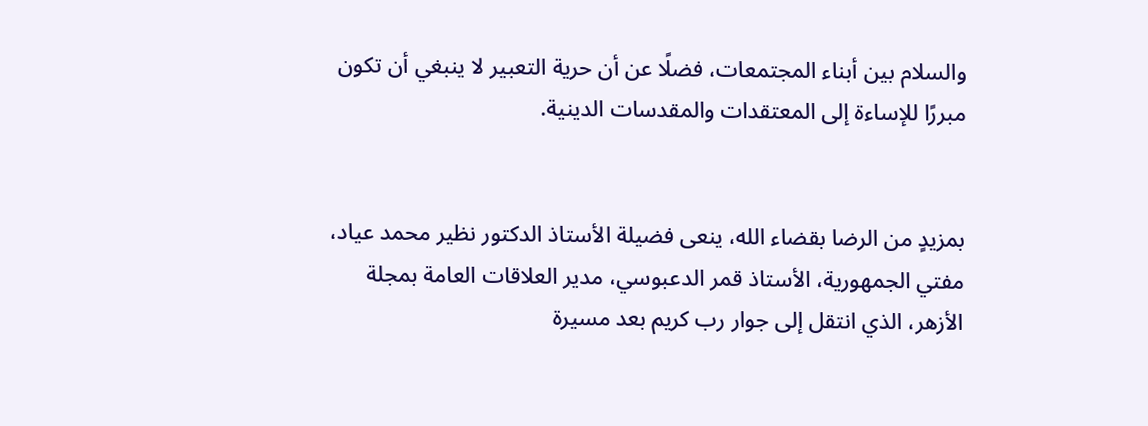والسلام بين أبناء المجتمعات، فضلًا عن أن حرية التعبير لا ينبغي أن تكون مبررًا للإساءة إلى المعتقدات والمقدسات الدينية.


بمزيدٍ من الرضا بقضاء الله، ينعى فضيلة الأستاذ الدكتور نظير محمد عياد، مفتي الجمهورية، الأستاذ قمر الدعبوسي، مدير العلاقات العامة بمجلة الأزهر، الذي انتقل إلى جوار رب كريم بعد مسيرة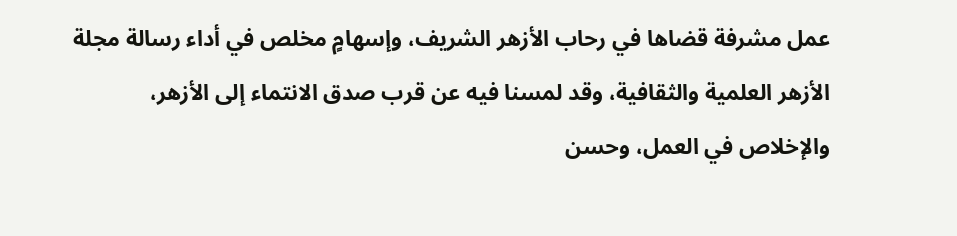عمل مشرفة قضاها في رحاب الأزهر الشريف، وإسهامٍ مخلص في أداء رسالة مجلة الأزهر العلمية والثقافية، وقد لمسنا فيه عن قرب صدق الانتماء إلى الأزهر، والإخلاص في العمل، وحسن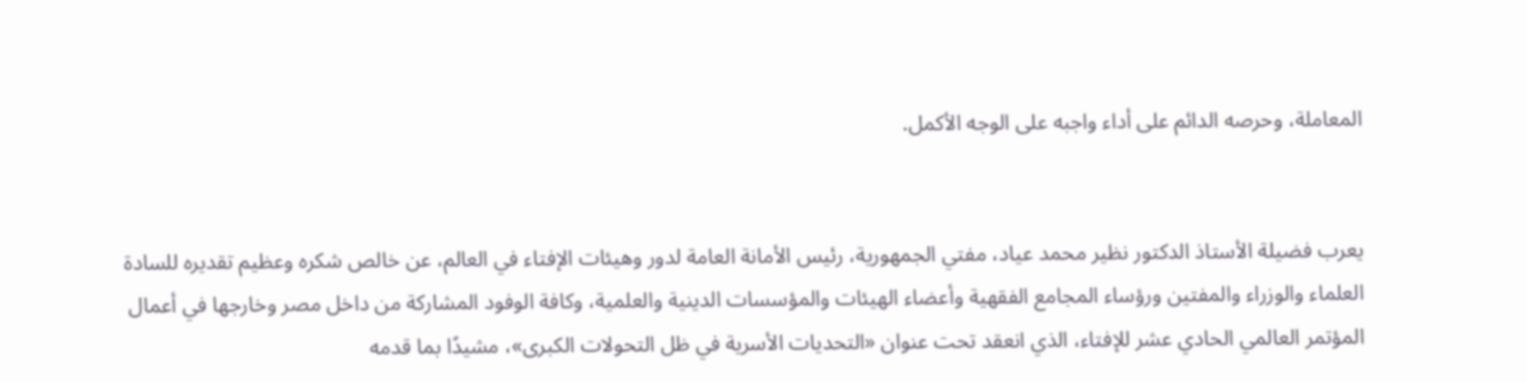المعاملة، وحرصه الدائم على أداء واجبه على الوجه الأكمل.


يعرب فضيلة الأستاذ الدكتور نظير محمد عياد، مفتي الجمهورية، رئيس الأمانة العامة لدور وهيئات الإفتاء في العالم، عن خالص شكره وعظيم تقديره للسادة العلماء والوزراء والمفتين ورؤساء المجامع الفقهية وأعضاء الهيئات والمؤسسات الدينية والعلمية، وكافة الوفود المشاركة من داخل مصر وخارجها في أعمال المؤتمر العالمي الحادي عشر للإفتاء، الذي انعقد تحت عنوان «التحديات الأسرية في ظل التحولات الكبرى»، مشيدًا بما قدمه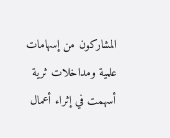المشاركون من إسهامات علمية ومداخلات ثرية أسهمت في إثراء أعمال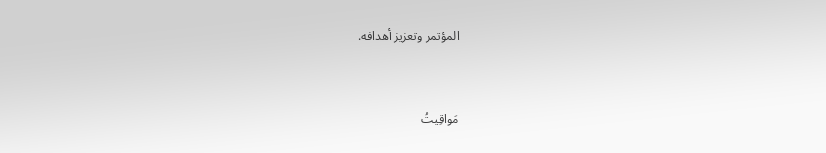المؤتمر وتعزيز أهدافه.


مَواقِيتُ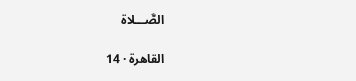الصَّـــلاة

القاهرة · 14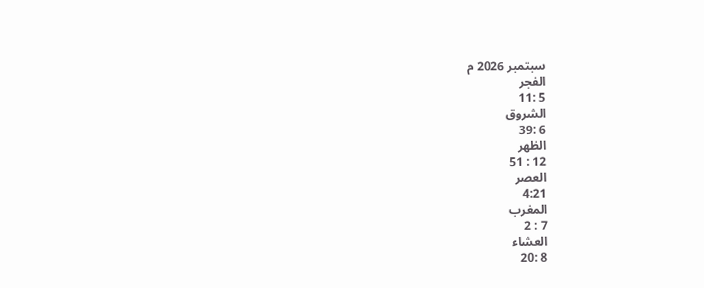سبتمبر 2026 م
الفجر
5 :11
الشروق
6 :39
الظهر
12 : 51
العصر
4:21
المغرب
7 : 2
العشاء
8 :20